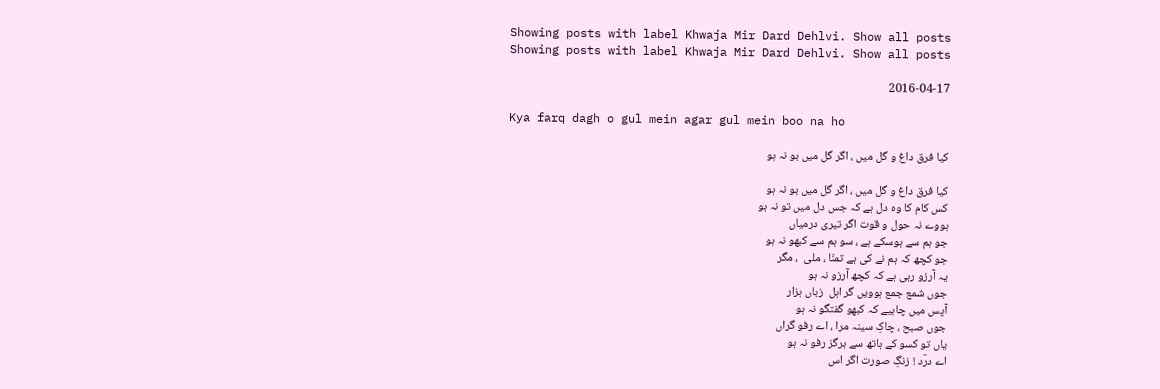Showing posts with label Khwaja Mir Dard Dehlvi. Show all posts
Showing posts with label Khwaja Mir Dard Dehlvi. Show all posts

2016-04-17

Kya farq dagh o gul mein agar gul mein boo na ho

کیا فرق داغ و گل میں ، اگر گل میں بو نہ ہو

کیا فرق داغ و گل میں ، اگر گل میں بو نہ ہو
کس کام کا وہ دل ہے کہ جس دل میں تو نہ ہو
ہووے نہ حول و قوت اگر تیری درمیاں
جو ہم سے ہوسکے ہے ، سو ہم سے کبھو نہ ہو
جو کچھ کہ ہم نے کی ہے تمنّا ، ملی  ، مگر
یہ آرزو رہی ہے کہ کچھ آرزو نہ ہو
جوں شمع جمع ہوویں گر اہل  زباں ہزار
آپس میں چاہیے کہ کبھو گفتگو نہ ہو
جوں صبح ، چاکِ سینہ مرا ، اے رفو گراں
یاں تو کسو کے ہاتھ سے ہرگز رفو نہ ہو
اے درؔد ! زنگِ صورت اگر اس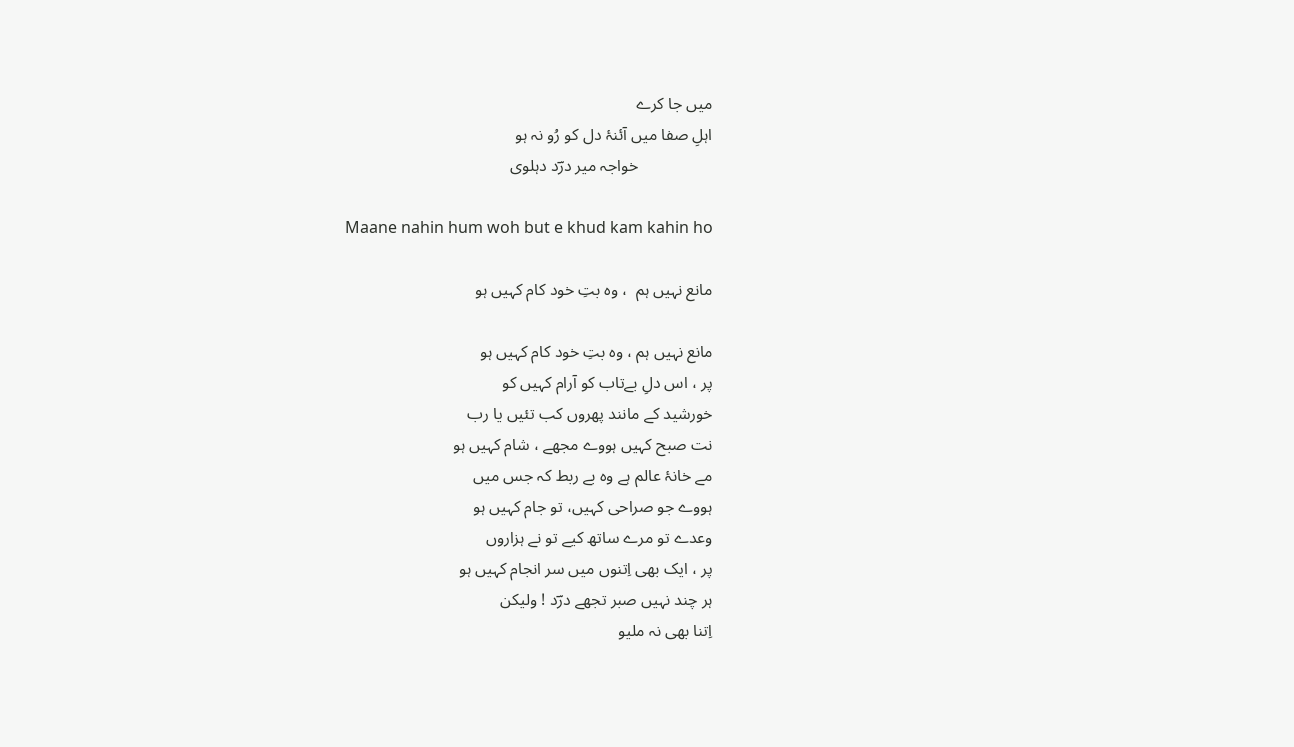میں جا کرے
اہلِ صفا میں آئنۂ دل کو رُو نہ ہو
                  خواجہ میر درؔد دہلوی

Maane nahin hum woh but e khud kam kahin ho

مانع نہیں ہم  ، وہ بتِ خود کام کہیں ہو

مانع نہیں ہم ، وہ بتِ خود کام کہیں ہو
پر ، اس دلِ بےتاب کو آرام کہیں کو
خورشید کے مانند پھروں کب تئیں یا رب
نت صبح کہیں ہووے مجھے ، شام کہیں ہو
مے خانۂ عالم ہے وہ بے ربط کہ جس میں
ہووے جو صراحی کہیں، تو جام کہیں ہو
وعدے تو مرے ساتھ کیے تو نے ہزاروں
پر ، ایک بھی اِتنوں میں سر انجام کہیں ہو
ہر چند نہیں صبر تجھے درؔد ! ولیکن
اِتنا بھی نہ ملیو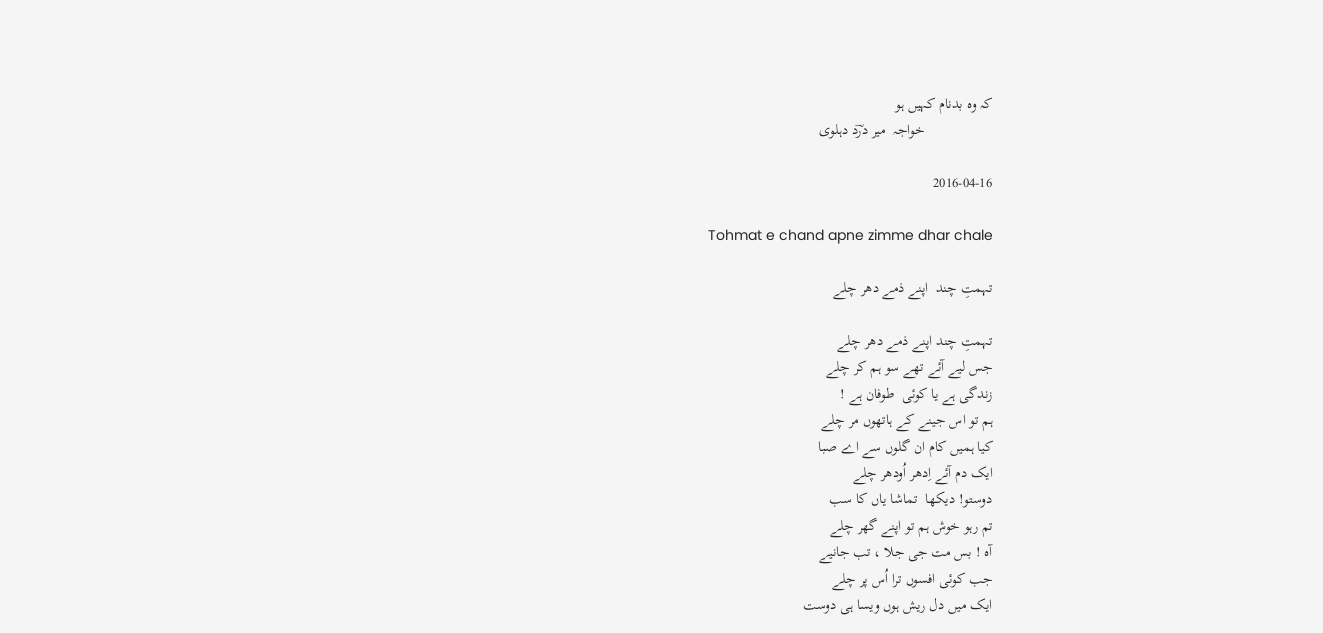کہ وہ بدنام کہیں ہو
                  خواجہ  میر درؔد دہلوی

2016-04-16

Tohmat e chand apne zimme dhar chale

تہمتِ چند  اپنے ذمے دھر چلے

تہمتِ چند اپنے ذمے دھر چلے
جس لیے آئے تھے سو ہم کر چلے
زندگی ہے یا کوئی  طوفان ہے !
ہم تو اس جینے کے ہاتھوں مر چلے
کیا ہمیں کام ان گلوں سے اے صبا
ایک دم آئے اِدھر اُودھر چلے
دوستو! دیکھا  تماشا یاں کا سب
تم رہو خوش ہم تو اپنے گھر چلے
آہ ! بس مت جی جلا ، تب جانیے
جب کوئی افسوں ترا اُس پر چلے
ایک میں دل ریش ہوں ویسا ہی دوست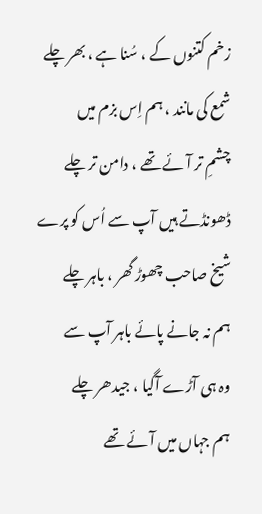زخم کتنوں کے ، سُنا ہے ، بھر چلے
شمع کی مانند ، ہم اِس بزم میں
چشمِ تر آئے تھے ، دامن تر چلے
ڈھونڈتے ہیں آپ سے اُس کو پرے
شیخ صاحب چھوڑ گھر ، باہر چلے
ہم نہ جانے پائے باہر آپ سے
وہ ہی آڑے آگیا ، جیدھر چلے
ہم جہاں میں آئے تھے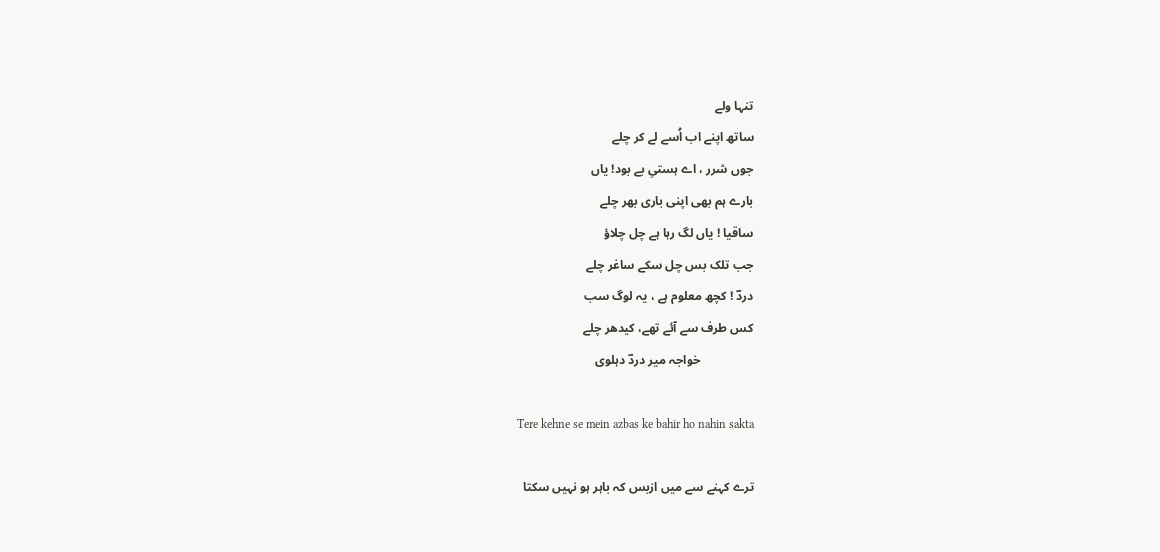تنہا ولے
ساتھ اپنے اب اُسے لے کر چلے
جوں شرر ، اے ہستیِ بے بود! یاں
بارے ہم بھی اپنی باری بھر چلے
ساقیا ! یاں لگ رہا ہے چل چلاؤ
جب تلک بس چل سکے ساغر چلے
دردؔ ! کچھ معلوم ہے ، یہ لوگ سب
کس طرف سے آئے تھے، کیدھر چلے
                 خواجہ میر دردؔ دہلوی

Tere kehne se mein azbas ke bahir ho nahin sakta

ترے کہنے سے میں ازبس کہ باہر ہو نہیں سکتا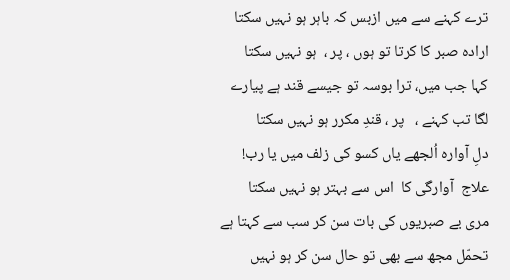ترے کہنے سے میں ازبس کہ باہر ہو نہیں سکتا
ارادہ صبر کا کرتا تو ہوں ، پر ،  ہو نہیں سکتا
کہا جب میں، ترا بوسہ تو جیسے قند ہے پیارے
لگا تب کہنے ،   پر ، قندِ مکرر ہو نہیں سکتا
دلِ آوارہ اُلجھے یاں کسو کی زلف میں یا رب!
علاج  آوارگی کا  اس سے بہتر ہو نہیں سکتا
مری بے صبریوں کی بات سن کر سب سے کہتا ہے
تحمّل مجھ سے بھی تو حال سن کر ہو نہیں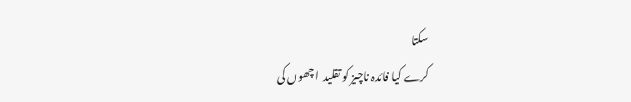سکتا
کرے کیا فائدہ ناچیز کو تقلید  اچھوں کی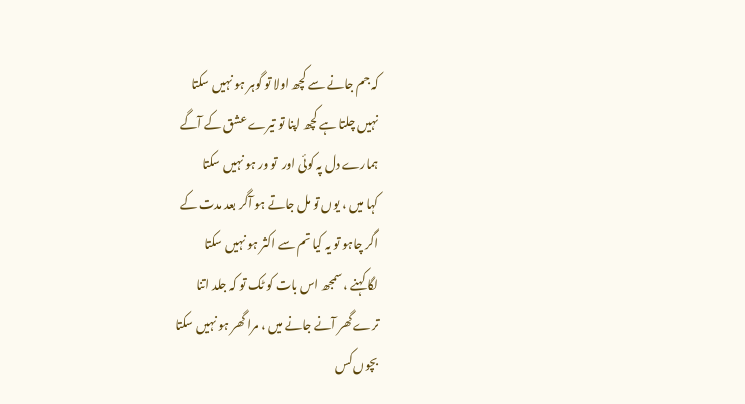کہ جم جانے سے کچھ اولا تو گوہر ہو نہیں سکتا
نہیں چلتا ہے کچھ اپنا تو تیرے عشق کے آگے
ہمارے دل پہ کوئی اور  تو ور ہو نہیں سکتا
کہا میں ، یوں تو مل جاتے ہو آگر بعد مدت کے
اگر چاہو تو یہ کیا تم سے اکثر ہو نہیں سکتا
لگا کہنے ، سمجھ اس بات کو ٹک تو کہ جلد اتنا
ترے گھر آنے جانے میں ، مرا گھر ہو نہیں سکتا
بچوں کس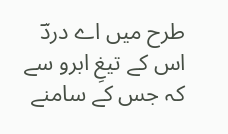طرح میں اے دردؔ اس کے تیغِ ابرو سے
کہ جس کے سامنے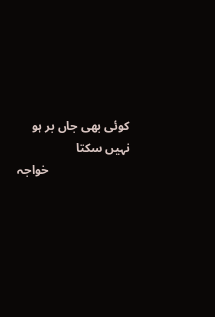کوئی بھی جاں بر ہو نہیں سکتا
                          خواجہ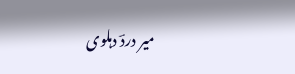میر دردؔ دہلوی